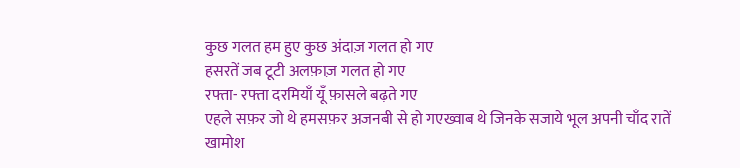कुछ गलत हम हुए कुछ अंदाज़ गलत हो गए
हसरतें जब टूटी अलफ़ाज़ गलत हो गए
रफ्ता- रफ्ता दरमियाँ यूँ फ़ासले बढ़ते गए
एहले सफ़र जो थे हमसफ़र अजनबी से हो गएख्वाब थे जिनके सजाये भूल अपनी चाँद रातें
खामोश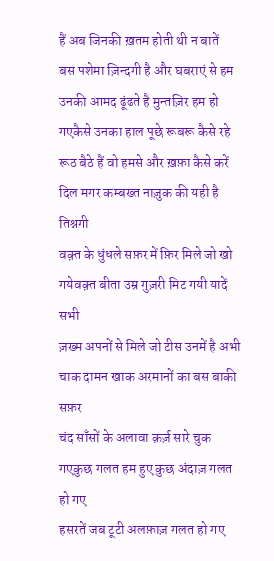हैं अब जिनकी ख़तम होती थी न बातें
बस पशेमा ज़िन्दगी है और घबराएं से हम
उनकी आमद ढूंढते है मुन्तज़िर हम हो गएकैसे उनका हाल पूछे रूबरू कैसे रहे
रूठ बैठे हैं वो हमसे और ख़फ़ा कैसे करें
दिल मगर कम्बख्त नाज़ुक की यही है तिश्नगी
वक़्त के धुंधले सफ़र में फ़िर मिले जो खो गयेवक़्त बीता उम्र गुज़री मिट गयी यादें सभी
ज़ख्म अपनों से मिले जो टीस उनमें है अभी
चाक दामन खाक अरमानों का बस बाकी सफ़र
चंद साँसों के अलावा क़र्ज़ सारे चुक गएकुछ गलत हम हुए कुछ अंदाज़ गलत हो गए
हसरतें जब टूटी अलफ़ाज़ गलत हो गए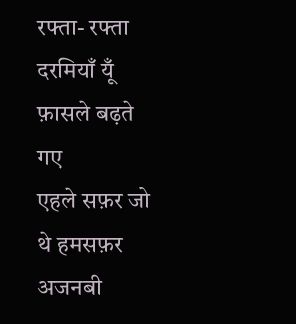रफ्ता- रफ्ता दरमियाँ यूँ फ़ासले बढ़ते गए
एहले सफ़र जो थे हमसफ़र अजनबी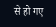से हो गए